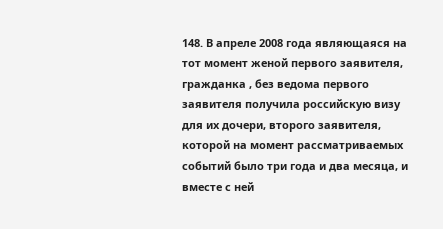148. В апреле 2008 года являющаяся на тот момент женой первого заявителя, гражданка , без ведома первого заявителя получила российскую визу для их дочери, второго заявителя, которой на момент рассматриваемых событий было три года и два месяца, и вместе с ней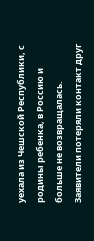уехала из Чешской Республики, с родины ребенка, в Россию и больше не возвращалась. Заявители потеряли контакт друг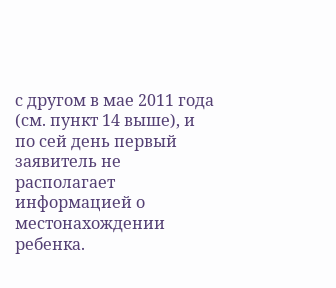с другом в мае 2011 года (см. пункт 14 выше), и по сей день первый заявитель не располагает информацией о местонахождении ребенка.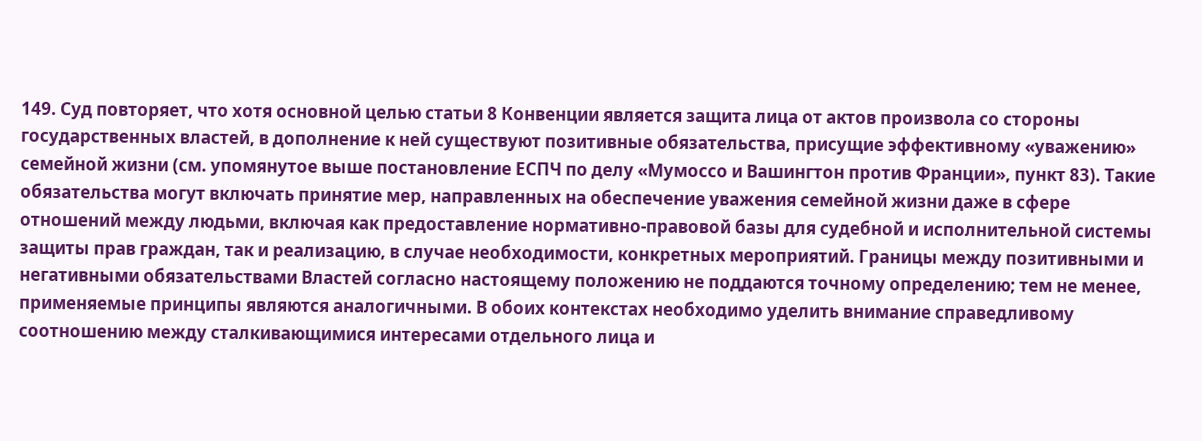149. Суд повторяет, что хотя основной целью статьи 8 Конвенции является защита лица от актов произвола со стороны государственных властей, в дополнение к ней существуют позитивные обязательства, присущие эффективному «уважению» семейной жизни (см. упомянутое выше постановление ЕСПЧ по делу «Мумоссо и Вашингтон против Франции», пункт 83). Такие обязательства могут включать принятие мер, направленных на обеспечение уважения семейной жизни даже в сфере отношений между людьми, включая как предоставление нормативно-правовой базы для судебной и исполнительной системы защиты прав граждан, так и реализацию, в случае необходимости, конкретных мероприятий. Границы между позитивными и негативными обязательствами Властей согласно настоящему положению не поддаются точному определению; тем не менее, применяемые принципы являются аналогичными. В обоих контекстах необходимо уделить внимание справедливому соотношению между сталкивающимися интересами отдельного лица и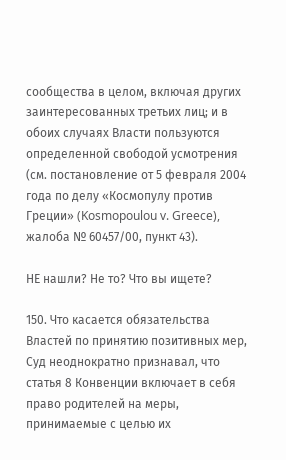сообщества в целом, включая других заинтересованных третьих лиц; и в обоих случаях Власти пользуются определенной свободой усмотрения (см. постановление от 5 февраля 2004 года по делу «Космопулу против Греции» (Kosmopoulou v. Greece), жалоба № 60457/00, пункт 43).

НЕ нашли? Не то? Что вы ищете?

150. Что касается обязательства Властей по принятию позитивных мер, Суд неоднократно признавал, что статья 8 Конвенции включает в себя право родителей на меры, принимаемые с целью их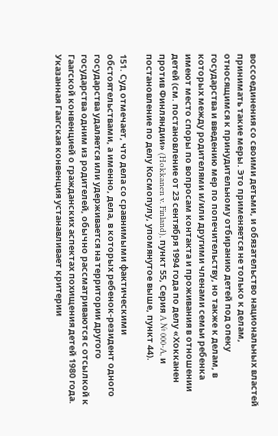воссоединения со своими детьми, и обязательство национальных властей принимать такие меры. Это применяется не только к делам, относящимся к принудительному отбиранию детей под опеку государства и введению мер по попечительству, но также к делам, в которых между родителями и/или другими членами семьи ребенка имеют место споры по вопросам контакта и проживания в отношении детей (см. постановление от 23 сентября 1994 года по делу «Хокканен против Финляндии» (Hokkanen v. Finland), пункт 55, Серия A № 000‑A, и постановление по делу Космопулу, упомянутое выше, пункт 44).

151. Суд отмечает, что дела со сравнимыми фактическими обстоятельствами, а именно, дела, в которых ребенок-резидент одного государства удаляется или удерживается на территории другого государства одним из родителей, обычно рассматриваются с отсылкой к Гаагской конвенцией о гражданских аспектах похищения детей 1980 года. Указанная Гаагская конвенция устанавливает критерии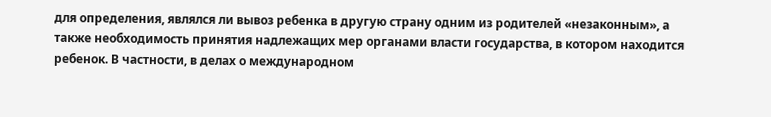для определения, являлся ли вывоз ребенка в другую страну одним из родителей «незаконным», а также необходимость принятия надлежащих мер органами власти государства, в котором находится ребенок. В частности, в делах о международном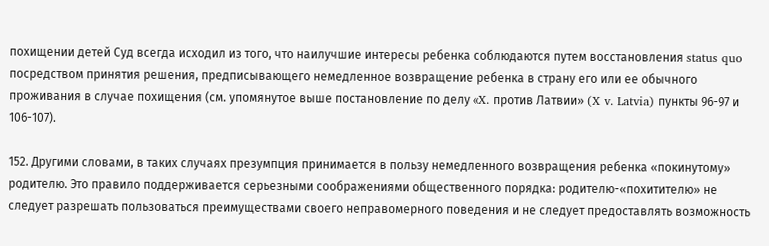похищении детей Суд всегда исходил из того, что наилучшие интересы ребенка соблюдаются путем восстановления status quo посредством принятия решения, предписывающего немедленное возвращение ребенка в страну его или ее обычного проживания в случае похищения (см. упомянутое выше постановление по делу «X. против Латвии» (X v. Latvia) пункты 96-97 и 106-107).

152. Другими словами, в таких случаях презумпция принимается в пользу немедленного возвращения ребенка «покинутому» родителю. Это правило поддерживается серьезными соображениями общественного порядка: родителю-«похитителю» не следует разрешать пользоваться преимуществами своего неправомерного поведения и не следует предоставлять возможность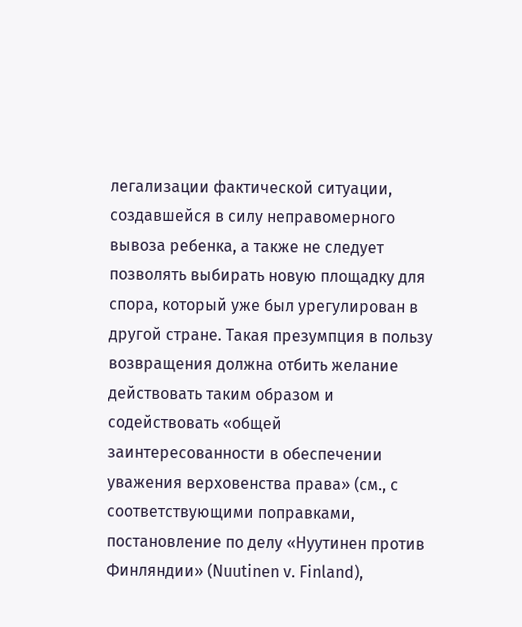легализации фактической ситуации, создавшейся в силу неправомерного вывоза ребенка, а также не следует позволять выбирать новую площадку для спора, который уже был урегулирован в другой стране. Такая презумпция в пользу возвращения должна отбить желание действовать таким образом и содействовать «общей заинтересованности в обеспечении уважения верховенства права» (см., с соответствующими поправками, постановление по делу «Нуутинен против Финляндии» (Nuutinen v. Finland),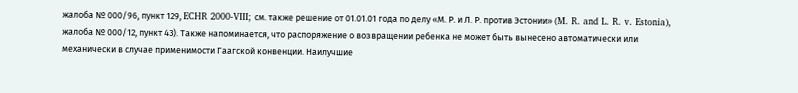жалоба № 000/96, пункт 129, ECHR 2000‑VIII; см. также решение от 01.01.01 года по делу «М. Р. и Л. Р. против Эстонии» (M. R. and L. R. v. Estonia), жалоба № 000/12, пункт 43). Также напоминается, что распоряжение о возвращении ребенка не может быть вынесено автоматически или механически в случае применимости Гаагской конвенции. Наилучшие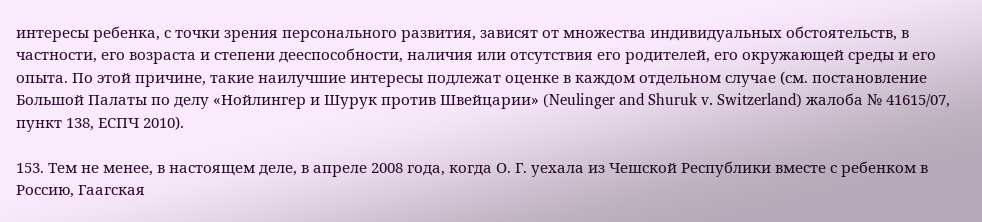интересы ребенка, с точки зрения персонального развития, зависят от множества индивидуальных обстоятельств, в частности, его возраста и степени дееспособности, наличия или отсутствия его родителей, его окружающей среды и его опыта. По этой причине, такие наилучшие интересы подлежат оценке в каждом отдельном случае (см. постановление Большой Палаты по делу «Нойлингер и Шурук против Швейцарии» (Neulinger and Shuruk v. Switzerland) жалоба № 41615/07, пункт 138, ЕСПЧ 2010).

153. Тем не менее, в настоящем деле, в апреле 2008 года, когда О. Г. уехала из Чешской Республики вместе с ребенком в Россию, Гаагская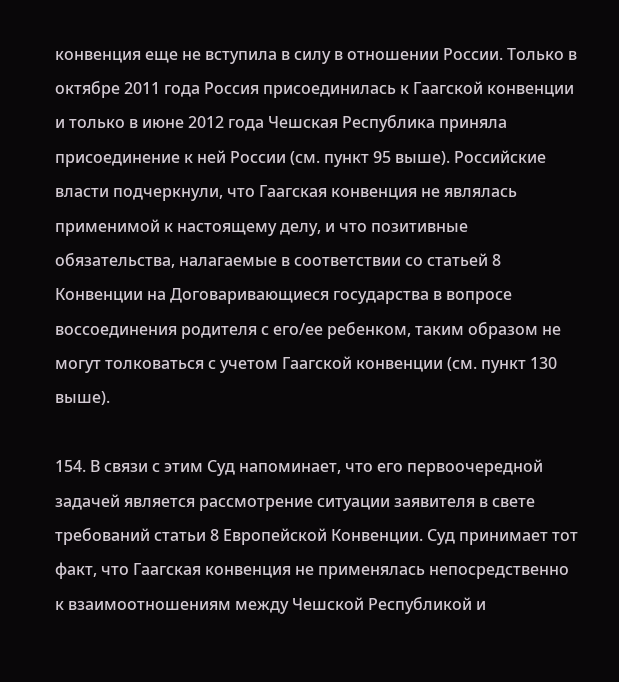конвенция еще не вступила в силу в отношении России. Только в октябре 2011 года Россия присоединилась к Гаагской конвенции и только в июне 2012 года Чешская Республика приняла присоединение к ней России (см. пункт 95 выше). Российские власти подчеркнули, что Гаагская конвенция не являлась применимой к настоящему делу, и что позитивные обязательства, налагаемые в соответствии со статьей 8 Конвенции на Договаривающиеся государства в вопросе воссоединения родителя с его/ее ребенком, таким образом не могут толковаться с учетом Гаагской конвенции (см. пункт 130 выше).

154. В связи с этим Суд напоминает, что его первоочередной задачей является рассмотрение ситуации заявителя в свете требований статьи 8 Европейской Конвенции. Суд принимает тот факт, что Гаагская конвенция не применялась непосредственно к взаимоотношениям между Чешской Республикой и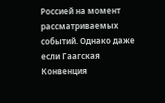Россией на момент рассматриваемых событий. Однако даже если Гаагская Конвенция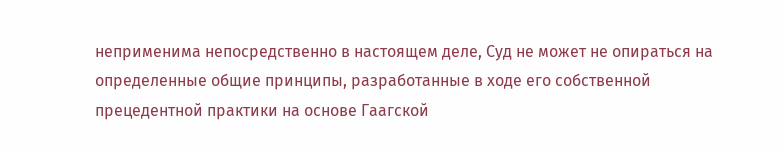неприменима непосредственно в настоящем деле, Суд не может не опираться на определенные общие принципы, разработанные в ходе его собственной прецедентной практики на основе Гаагской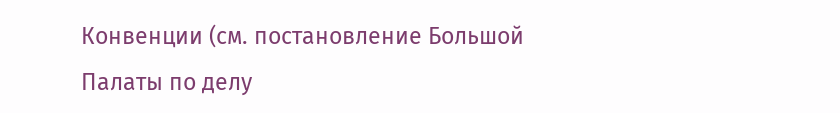Конвенции (см. постановление Большой Палаты по делу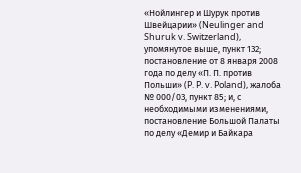«Нойлингер и Шурук против Швейцарии» (Neulinger and Shuruk v. Switzerland), упомянутое выше, пункт 132; постановление от 8 января 2008 года по делу «П. П. против Польши» (P. P. v. Poland), жалоба № 000/03, пункт 85; и, с необходимыми изменениями, постановление Большой Палаты по делу «Демир и Байкара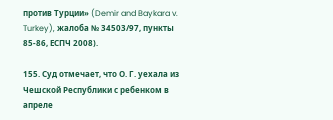против Турции» (Demir and Baykara v. Turkey), жалоба № 34503/97, пункты 85-86, ЕСПЧ 2008).

155. Суд отмечает, что О. Г. уехала из Чешской Республики с ребенком в апреле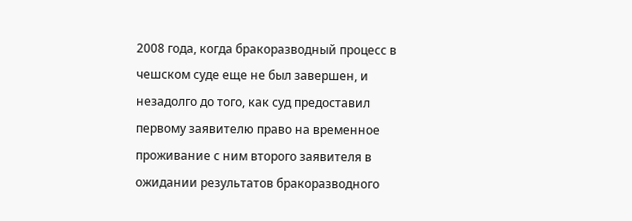2008 года, когда бракоразводный процесс в чешском суде еще не был завершен, и незадолго до того, как суд предоставил первому заявителю право на временное проживание с ним второго заявителя в ожидании результатов бракоразводного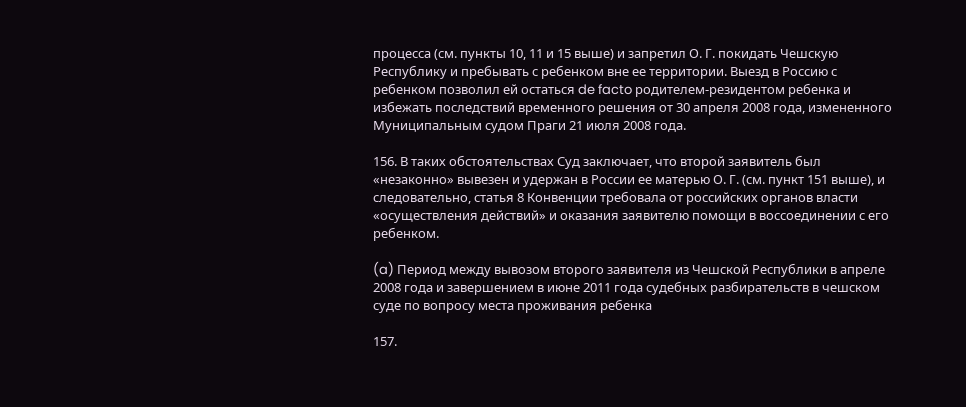процесса (см. пункты 10, 11 и 15 выше) и запретил О. Г. покидать Чешскую Республику и пребывать с ребенком вне ее территории. Выезд в Россию с ребенком позволил ей остаться de facto родителем-резидентом ребенка и избежать последствий временного решения от 30 апреля 2008 года, измененного Муниципальным судом Праги 21 июля 2008 года.

156. В таких обстоятельствах Суд заключает, что второй заявитель был «незаконно» вывезен и удержан в России ее матерью О. Г. (см. пункт 151 выше), и следовательно, статья 8 Конвенции требовала от российских органов власти «осуществления действий» и оказания заявителю помощи в воссоединении с его ребенком.

(a) Период между вывозом второго заявителя из Чешской Республики в апреле 2008 года и завершением в июне 2011 года судебных разбирательств в чешском суде по вопросу места проживания ребенка

157.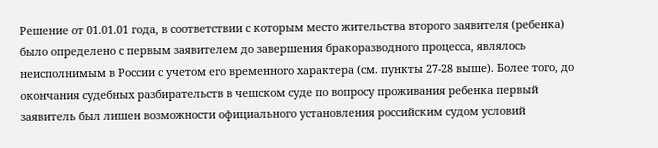Решение от 01.01.01 года, в соответствии с которым место жительства второго заявителя (ребенка) было определено с первым заявителем до завершения бракоразводного процесса, являлось неисполнимым в России с учетом его временного характера (см. пункты 27-28 выше). Более того, до окончания судебных разбирательств в чешском суде по вопросу проживания ребенка первый заявитель был лишен возможности официального установления российским судом условий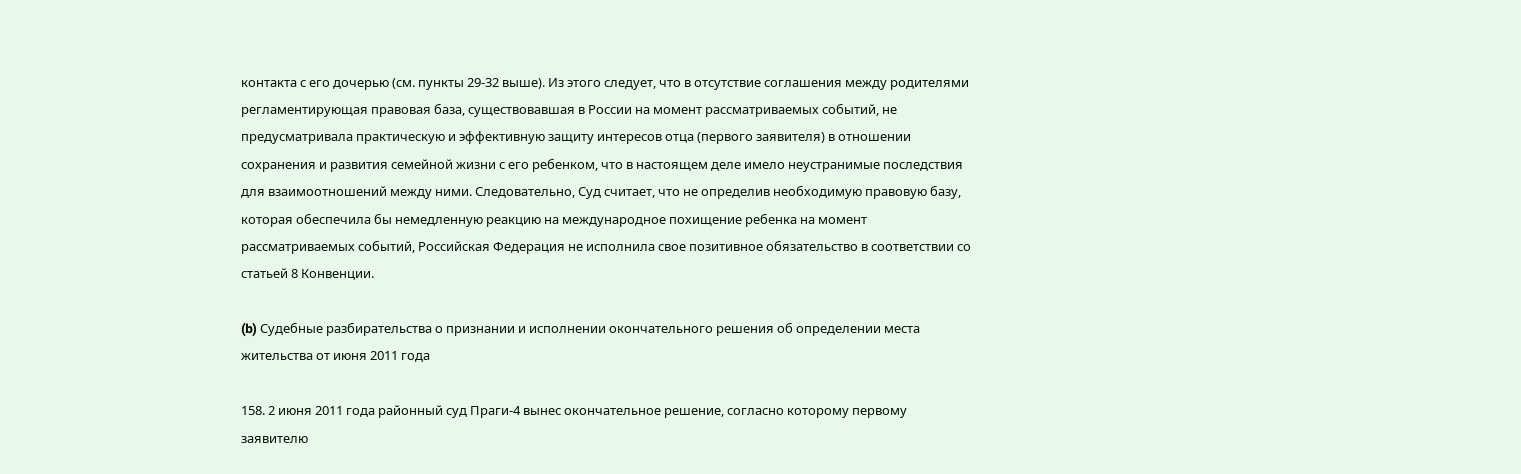контакта с его дочерью (см. пункты 29-32 выше). Из этого следует, что в отсутствие соглашения между родителями регламентирующая правовая база, существовавшая в России на момент рассматриваемых событий, не предусматривала практическую и эффективную защиту интересов отца (первого заявителя) в отношении сохранения и развития семейной жизни с его ребенком, что в настоящем деле имело неустранимые последствия для взаимоотношений между ними. Следовательно, Суд считает, что не определив необходимую правовую базу, которая обеспечила бы немедленную реакцию на международное похищение ребенка на момент рассматриваемых событий, Российская Федерация не исполнила свое позитивное обязательство в соответствии со статьей 8 Конвенции.

(b) Судебные разбирательства о признании и исполнении окончательного решения об определении места жительства от июня 2011 года

158. 2 июня 2011 года районный суд Праги-4 вынес окончательное решение, согласно которому первому заявителю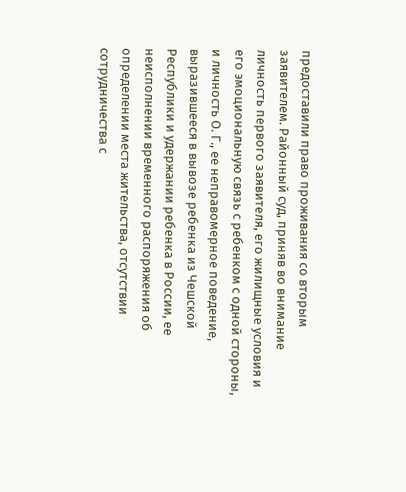предоставили право проживания со вторым заявителем. Районный суд, приняв во внимание личность первого заявителя, его жилищные условия и его эмоциональную связь с ребенком с одной стороны, и личность О. Г., ее неправомерное поведение, выразившееся в вывозе ребенка из Чешской Республики и удержании ребенка в России, ее неисполнении временного распоряжения об определении места жительства, отсутствии сотрудничества с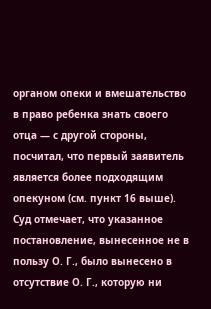органом опеки и вмешательство в право ребенка знать своего отца — с другой стороны, посчитал, что первый заявитель является более подходящим опекуном (см. пункт 16 выше). Суд отмечает, что указанное постановление, вынесенное не в пользу О. Г., было вынесено в отсутствие О. Г., которую ни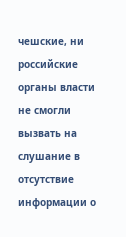чешские, ни российские органы власти не смогли вызвать на слушание в отсутствие информации о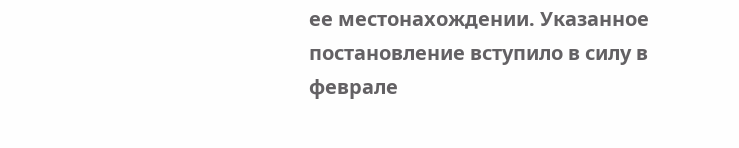ее местонахождении. Указанное постановление вступило в силу в феврале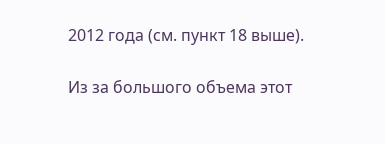2012 года (см. пункт 18 выше).

Из за большого объема этот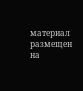материал размещен на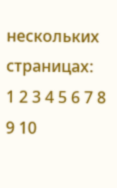нескольких страницах:
1 2 3 4 5 6 7 8 9 10